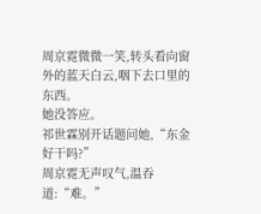周京霓微微一笑,转头看向窗外的蓝天白云,咽下去口里的东西。
她没答应。
祁世霖别开话题问她,“东金好干吗?”
周京霓无声叹气,温吞道:“难。”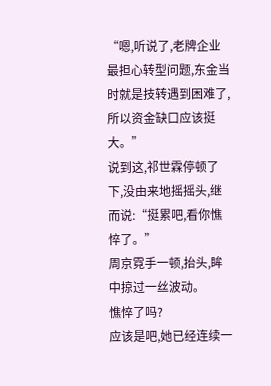“嗯,听说了,老牌企业最担心转型问题,东金当时就是技转遇到困难了,所以资金缺口应该挺大。”
说到这,祁世霖停顿了下,没由来地摇摇头,继而说:“挺累吧,看你憔悴了。”
周京霓手一顿,抬头,眸中掠过一丝波动。
憔悴了吗?
应该是吧,她已经连续一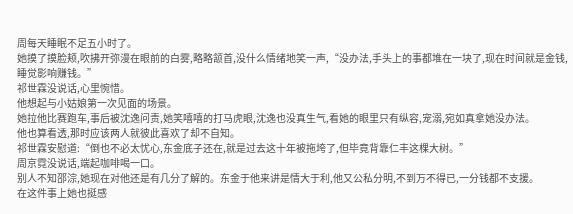周每天睡眠不足五小时了。
她摸了摸脸颊,吹拂开弥漫在眼前的白雾,略略颔首,没什么情绪地笑一声,“没办法,手头上的事都堆在一块了,现在时间就是金钱,睡觉影响赚钱。”
祁世霖没说话,心里惋惜。
他想起与小姑娘第一次见面的场景。
她拉他比赛跑车,事后被沈逸问责,她笑嘻嘻的打马虎眼,沈逸也没真生气,看她的眼里只有纵容,宠溺,宛如真拿她没办法。
他也算看透,那时应该两人就彼此喜欢了却不自知。
祁世霖安慰道:“倒也不必太忧心,东金底子还在,就是过去这十年被拖垮了,但毕竟背靠仁丰这棵大树。”
周京霓没说话,端起咖啡喝一口。
别人不知邵淙,她现在对他还是有几分了解的。东金于他来讲是情大于利,他又公私分明,不到万不得已,一分钱都不支援。
在这件事上她也挺感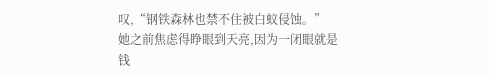叹,“钢铁森林也禁不住被白蚁侵蚀。”
她之前焦虑得睁眼到天亮,因为一闭眼就是钱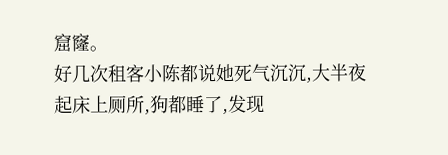窟窿。
好几次租客小陈都说她死气沉沉,大半夜起床上厕所,狗都睡了,发现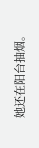她还在阳台抽烟。